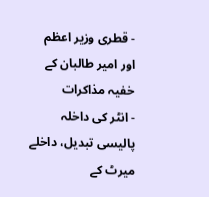- قطری وزیر اعظم اور امیر طالبان کے خفیہ مذاکرات
- انٹر کی داخلہ پالیسی تبدیل، داخلے میرٹ کے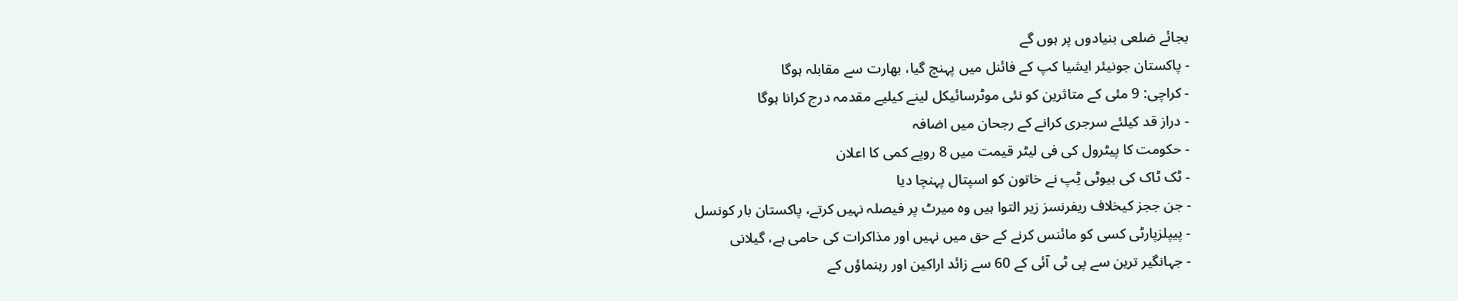بجائے ضلعی بنیادوں پر ہوں گے
- پاکستان جونیئر ایشیا کپ کے فائنل میں پہنچ گیا، بھارت سے مقابلہ ہوگا
- کراچی: 9 مئی کے متاثرین کو نئی موٹرسائیکل لینے کیلیے مقدمہ درج کرانا ہوگا
- دراز قد کیلئے سرجری کرانے کے رجحان میں اضافہ
- حکومت کا پیٹرول کی فی لیٹر قیمت میں 8 روپے کمی کا اعلان
- ٹک ٹاک کی بیوٹی ٹِپ نے خاتون کو اسپتال پہنچا دیا
- جن ججز کیخلاف ریفرنسز زیر التوا ہیں وہ میرٹ پر فیصلہ نہیں کرتے، پاکستان بار کونسل
- پیپلزپارٹی کسی کو مائنس کرنے کے حق میں نہیں اور مذاکرات کی حامی ہے، گیلانی
- جہانگیر ترین سے پی ٹی آئی کے 60 سے زائد اراکین اور رہنماؤں کے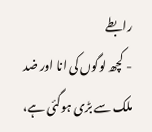رابطے
- کچھ لوگوں کی انا اور ضد ملک سے بڑی ہوگئی ہے،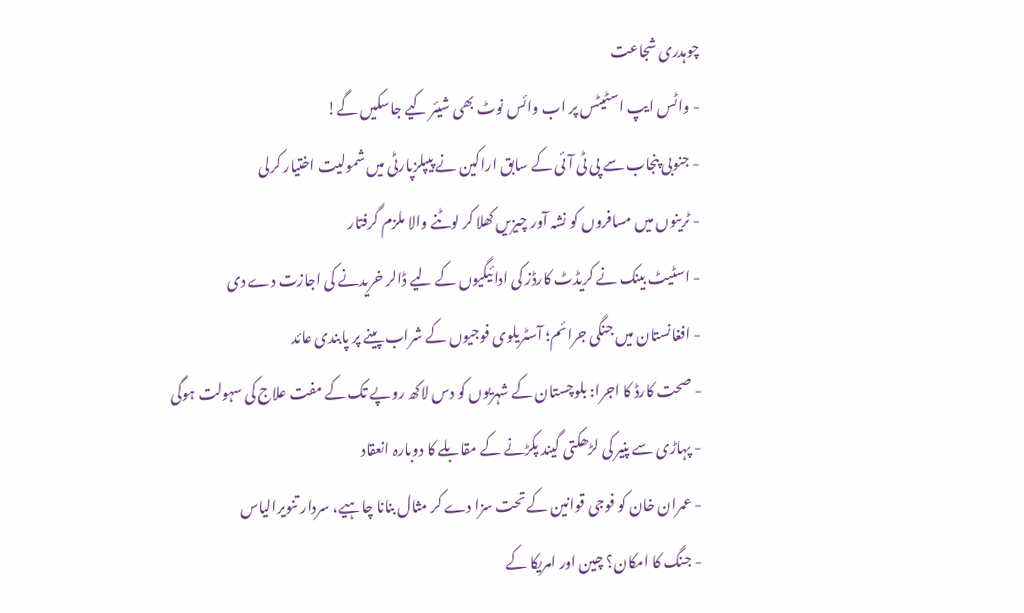چوہدری شجاعت
- واٹس ایپ اسٹیٹس پر اب وائس نوٹ بھی شیئر کیے جاسکیں گے!
- جنوبی پنجاب سے پی ٹی آئی کے سابق اراکین نے پیپلزپارٹی میں شمولیت اختیار کرلی
- ٹرینوں میں مسافروں کو نشہ آور چیزیں کھلا کر لوٹنے والا ملزم گرفتار
- اسٹیٹ بینک نے کریڈٹ کارڈز کی ادائیگیوں کے لیے ڈالر خریدنے کی اجازت دے دی
- افغانستان میں جنگی جرائم؛ آسٹریلوی فوجیوں کے شراب پینے پر پابندی عائد
- صحت کارڈ کا اجرا: بلوچستان کے شہریوں کو دس لاکھ روپے تک کے مفت علاج کی سہولت ہوگی
- پہاڑی سے پنیر کی لڑھکتی گیند پکڑنے کے مقابلے کا دوبارہ انعقاد
- عمران خان کو فوجی قوانین کے تحت سزا دے کر مثال بنانا چاہیے، سردار تنویرالیاس
- جنگ کا امکان؟ چین اور امریکا کے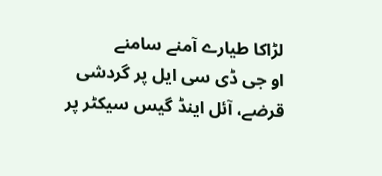لڑاکا طیارے آمنے سامنے
او جی ڈی سی ایل پر گردشی قرضے، آئل اینڈ گیس سیکٹر پر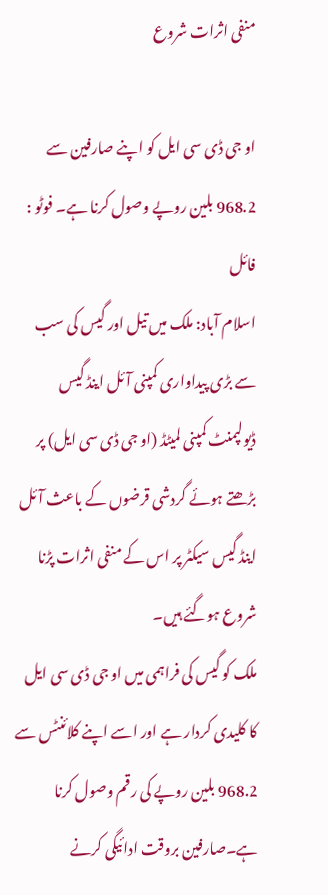منفی اثرات شروع

او جی ڈی سی ایل کو اپنے صارفین سے 968.2 بلین روپے وصول کرنا ہے۔ فوٹو : فائل
اسلام آباد: ملک میں تیل اور گیس کی سب سے بڑی پیداواری کمپنی آئل اینڈ گیس ڈیولپمنٹ کمپنی لمیٹڈ (او جی ڈی سی ایل) پر بڑھتے ہوئے گردشی قرضوں کے باعث آئل اینڈ گیس سیکٹر پر اس کے منفی اثرات پڑنا شروع ہوگئے ہیں۔
ملک کو گیس کی فراہمی میں او جی ڈی سی ایل کا کلیدی کردار ہے اور اسے اپنے کلائنٹس سے 968.2 بلین روپے کی رقم وصول کرنا ہے۔صارفین بروقت ادائیگی کرنے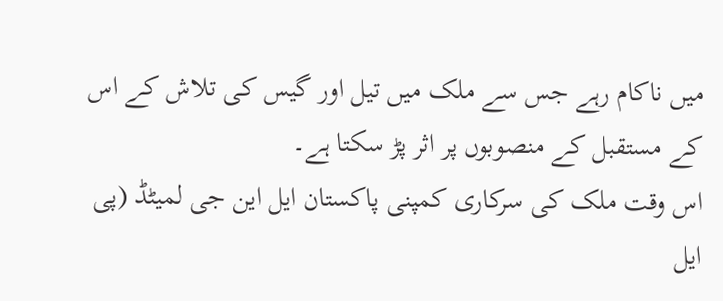میں ناکام رہے جس سے ملک میں تیل اور گیس کی تلاش کے اس کے مستقبل کے منصوبوں پر اثر پڑ سکتا ہے۔
اس وقت ملک کی سرکاری کمپنی پاکستان ایل این جی لمیٹڈ (پی ایل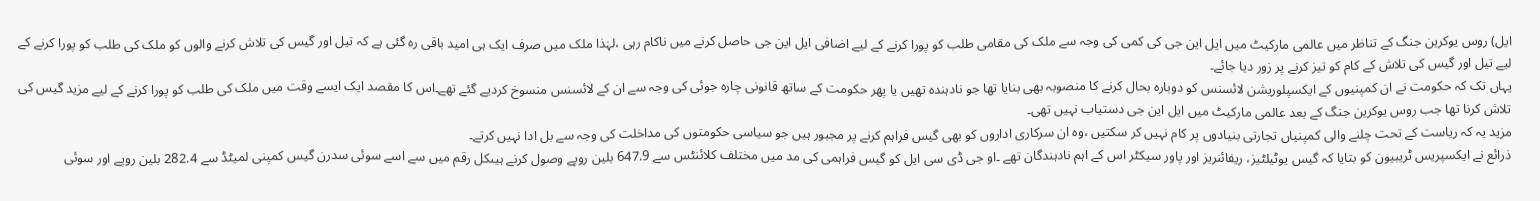ایل) روس یوکرین جنگ کے تناظر میں عالمی مارکیٹ میں ایل این جی کی کمی کی وجہ سے ملک کی مقامی طلب کو پورا کرنے کے لیے اضافی ایل این جی حاصل کرنے میں ناکام رہی ،لہٰذا ملک میں صرف ایک ہی امید باقی رہ گئی ہے کہ تیل اور گیس کی تلاش کرنے والوں کو ملک کی طلب کو پورا کرنے کے لیے تیل اور گیس کی تلاش کے کام کو تیز کرنے پر زور دیا جائے۔
یہاں تک کہ حکومت نے ان کمپنیوں کے ایکسپلوریشن لائسنس کو دوبارہ بحال کرنے کا منصوبہ بھی بنایا تھا جو نادہندہ تھیں یا پھر حکومت کے ساتھ قانونی چارہ جوئی کی وجہ سے ان کے لائسنس منسوخ کردیے گئے تھے۔اس کا مقصد ایک ایسے وقت میں ملک کی طلب کو پورا کرنے کے لیے مزید گیس کی تلاش کرنا تھا جب روس یوکرین جنگ کے بعد عالمی مارکیٹ میں ایل این جی دستیاب نہیں تھی۔
مزید یہ کہ ریاست کے تحت چلنے والی کمپنیاں تجارتی بنیادوں پر کام نہیں کر سکتیں ،وہ ان سرکاری اداروں کو بھی گیس فراہم کرنے پر مجبور ہیں جو سیاسی حکومتوں کی مداخلت کی وجہ سے بل ادا نہیں کرتے۔
ذرائع نے ایکسپریس ٹریبیون کو بتایا کہ گیس یوٹیلٹیز، ریفائنریز اور پاور سیکٹر اس کے اہم نادہندگان تھے ۔او جی ڈی سی ایل کو گیس فراہمی کی مد میں مختلف کلائنٹس سے 647.9 بلین روپے وصول کرنے ہیںکل رقم میں سے اسے سوئی سدرن گیس کمپنی لمیٹڈ سے 282.4 بلین روپے اور سوئی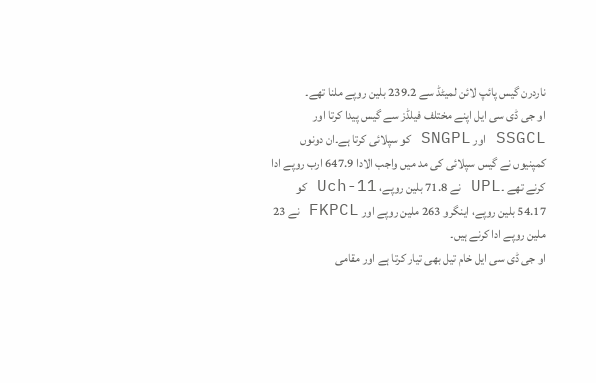ناردرن گیس پائپ لائن لمیٹڈ سے 239.2 بلین روپے ملنا تھے۔
او جی ڈی سی ایل اپنے مختلف فیلڈز سے گیس پیدا کرتا اور SSGCL اور SNGPL کو سپلائی کرتا ہے۔ان دونوں کمپنیوں نے گیس سپلائی کی مد میں واجب الادا 647.9 ارب روپے ادا کرنے تھے ۔UPL نے 71.8 بلین روپے، Uch-11 کو 54.17 بلین روپے، اینگرو 263 ملین روپے اور FKPCL نے 23 ملین روپے ادا کرنے ہیں۔
او جی ڈی سی ایل خام تیل بھی تیار کرتا ہے اور مقامی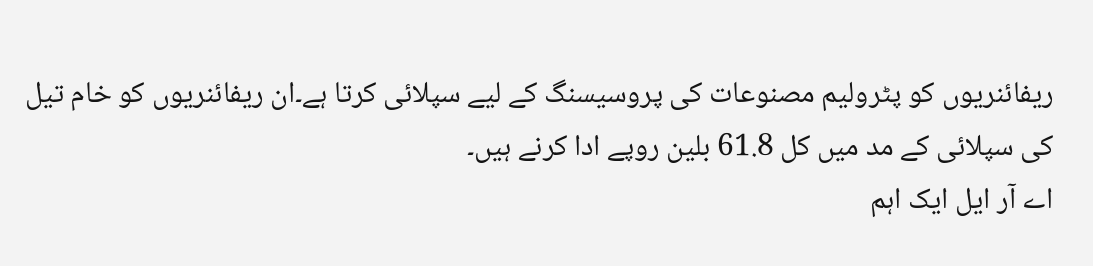ریفائنریوں کو پٹرولیم مصنوعات کی پروسیسنگ کے لیے سپلائی کرتا ہے۔ان ریفائنریوں کو خام تیل کی سپلائی کے مد میں کل 61.8 بلین روپے ادا کرنے ہیں۔
اے آر ایل ایک اہم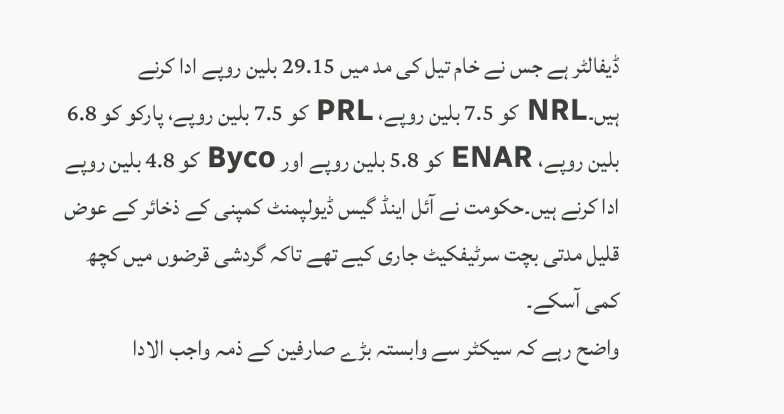ڈیفالٹر ہے جس نے خام تیل کی مد میں 29.15 بلین روپے ادا کرنے ہیں۔NRL کو 7.5 بلین روپے، PRL کو 7.5 بلین روپے، پارکو کو 6.8 بلین روپے، ENAR کو 5.8 بلین روپے اور Byco کو 4.8 بلین روپے ادا کرنے ہیں۔حکومت نے آئل اینڈ گیس ڈیولپمنٹ کمپنی کے ذخائر کے عوض قلیل مدتی بچت سرٹیفکیٹ جاری کیے تھے تاکہ گردشی قرضوں میں کچھ کمی آسکے۔
واضح رہے کہ سیکٹر سے وابستہ بڑے صارفین کے ذمہ واجب الادا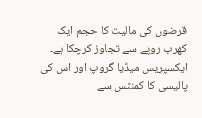قرضوں کی مالیت کا حجم ایک کھرب روپے سے تجاوز کرچکا ہے۔
ایکسپریس میڈیا گروپ اور اس کی پالیسی کا کمنٹس سے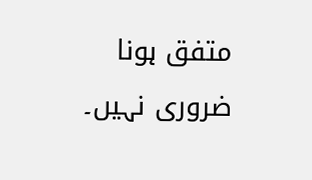متفق ہونا ضروری نہیں۔